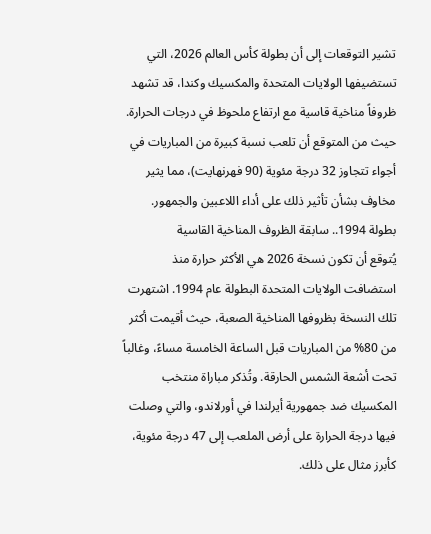تشير التوقعات إلى أن بطولة كأس العالم 2026، التي تستضيفها الولايات المتحدة والمكسيك وكندا، قد تشهد ظروفاً مناخية قاسية مع ارتفاع ملحوظ في درجات الحرارة. حيث من المتوقع أن تلعب نسبة كبيرة من المباريات في أجواء تتجاوز 32 درجة مئوية (90 فهرنهايت)، مما يثير مخاوف بشأن تأثير ذلك على أداء اللاعبين والجمهور.
بطولة 1994.. سابقة الظروف المناخية القاسية
يُتوقع أن تكون نسخة 2026 هي الأكثر حرارة منذ استضافت الولايات المتحدة البطولة عام 1994. اشتهرت تلك النسخة بظروفها المناخية الصعبة، حيث أقيمت أكثر من 80% من المباريات قبل الساعة الخامسة مساءً، وغالباً تحت أشعة الشمس الحارقة. وتُذكر مباراة منتخب المكسيك ضد جمهورية أيرلندا في أورلاندو، والتي وصلت فيها درجة الحرارة على أرض الملعب إلى 47 درجة مئوية، كأبرز مثال على ذلك.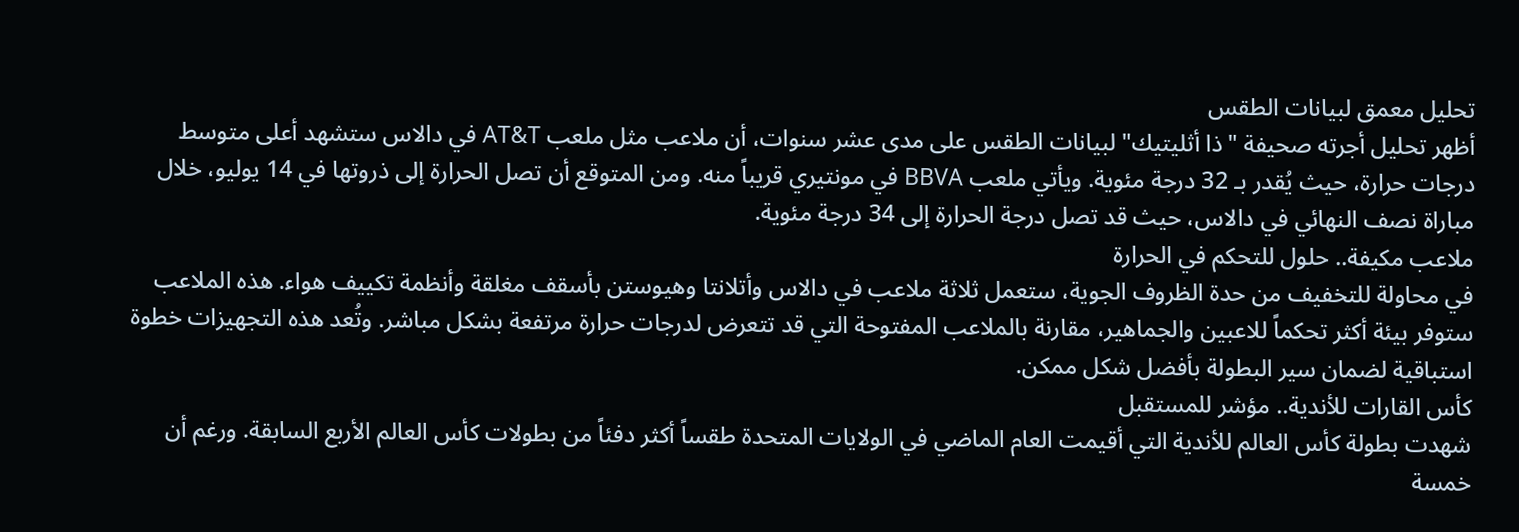تحليل معمق لبيانات الطقس
أظهر تحليل أجرته صحيفة "ذا أثليتيك" لبيانات الطقس على مدى عشر سنوات، أن ملاعب مثل ملعب AT&T في دالاس ستشهد أعلى متوسط درجات حرارة، حيث يُقدر بـ 32 درجة مئوية. ويأتي ملعب BBVA في مونتيري قريباً منه. ومن المتوقع أن تصل الحرارة إلى ذروتها في 14 يوليو، خلال مباراة نصف النهائي في دالاس، حيث قد تصل درجة الحرارة إلى 34 درجة مئوية.
ملاعب مكيفة.. حلول للتحكم في الحرارة
في محاولة للتخفيف من حدة الظروف الجوية، ستعمل ثلاثة ملاعب في دالاس وأتلانتا وهيوستن بأسقف مغلقة وأنظمة تكييف هواء. هذه الملاعب ستوفر بيئة أكثر تحكماً للاعبين والجماهير، مقارنة بالملاعب المفتوحة التي قد تتعرض لدرجات حرارة مرتفعة بشكل مباشر. وتُعد هذه التجهيزات خطوة استباقية لضمان سير البطولة بأفضل شكل ممكن.
كأس القارات للأندية.. مؤشر للمستقبل
شهدت بطولة كأس العالم للأندية التي أقيمت العام الماضي في الولايات المتحدة طقساً أكثر دفئاً من بطولات كأس العالم الأربع السابقة. ورغم أن خمسة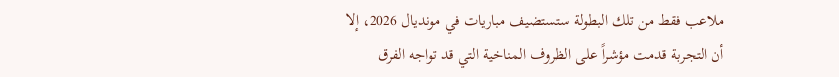ملاعب فقط من تلك البطولة ستستضيف مباريات في مونديال 2026، إلا أن التجربة قدمت مؤشراً على الظروف المناخية التي قد تواجه الفرق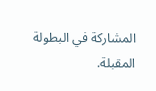المشاركة في البطولة المقبلة.